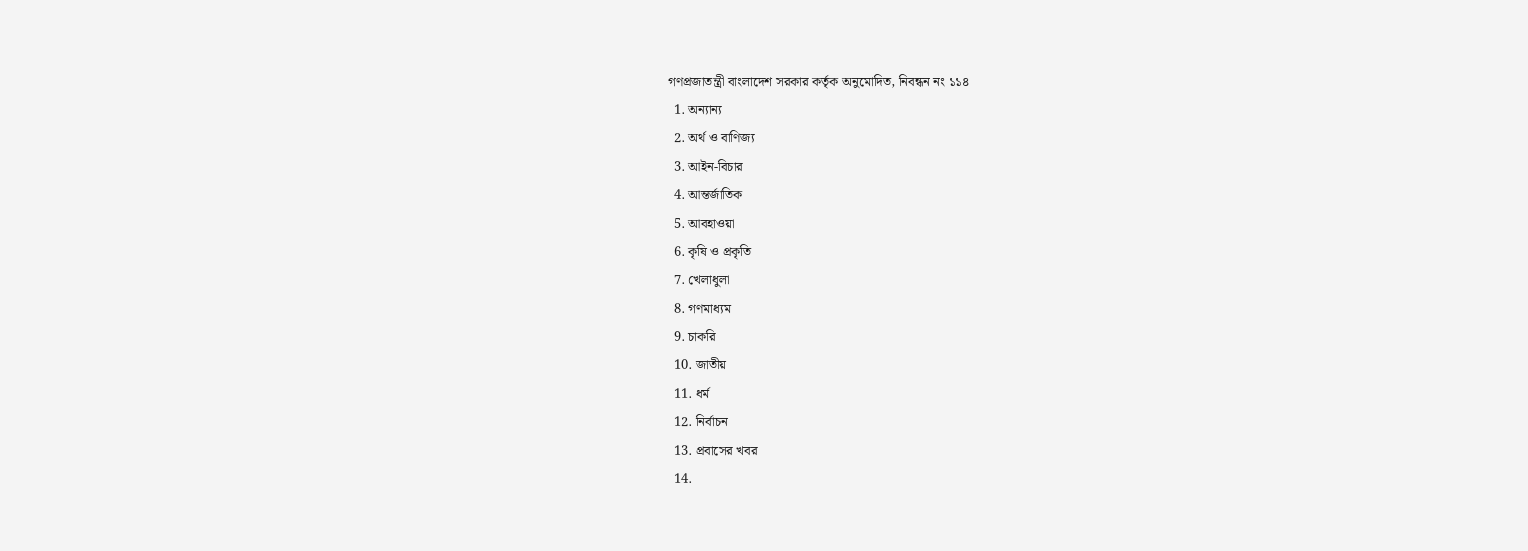গণপ্রজাতন্ত্রী বাংলাদেশ সরকার কর্তৃক অনুমোদিত, নিবন্ধন নং ১১৪
  1. অন্যান্য
  2. অর্থ ও বাণিজ্য
  3. আইন-বিচার
  4. আন্তর্জাতিক
  5. আবহাওয়া
  6. কৃষি ও প্রকৃতি
  7. খেলাধুলা
  8. গণমাধ্যম
  9. চাকরি
  10. জাতীয়
  11. ধর্ম
  12. নির্বাচন
  13. প্রবাসের খবর
  14.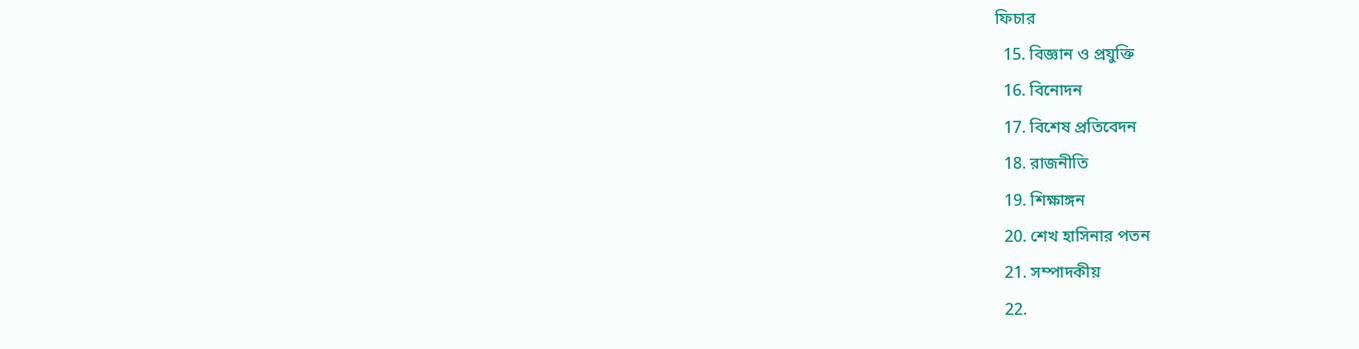ফিচার
  15. বিজ্ঞান ও প্রযুক্তি
  16. বিনোদন
  17. বিশেষ প্রতিবেদন
  18. রাজনীতি
  19. শিক্ষাঙ্গন
  20. শেখ হাসিনার পতন
  21. সম্পাদকীয়
  22.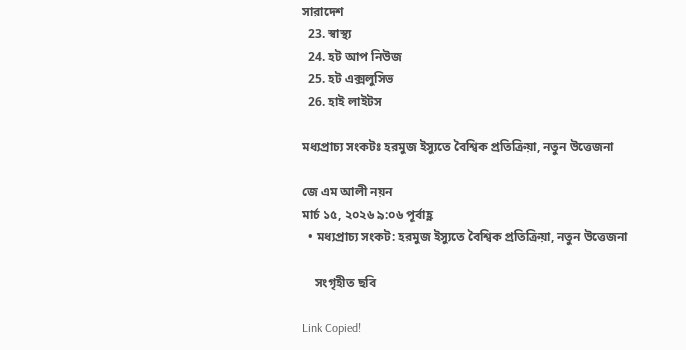সারাদেশ
  23. স্বাস্থ্য
  24. হট আপ নিউজ
  25. হট এক্সলুসিভ
  26. হাই লাইটস

মধ্যপ্রাচ্য সংকটঃ হরমুজ ইস্যুতে বৈশ্বিক প্রতিক্রিয়া, নতুন উত্তেজনা

জে এম আলী নয়ন
মার্চ ১৫, ২০২৬ ৯:০৬ পূর্বাহ্ণ
  • মধ্যপ্রাচ্য সংকট: হরমুজ ইস্যুতে বৈশ্বিক প্রতিক্রিয়া, নতুন উত্তেজনা

    সংগৃহীত ছবি

Link Copied!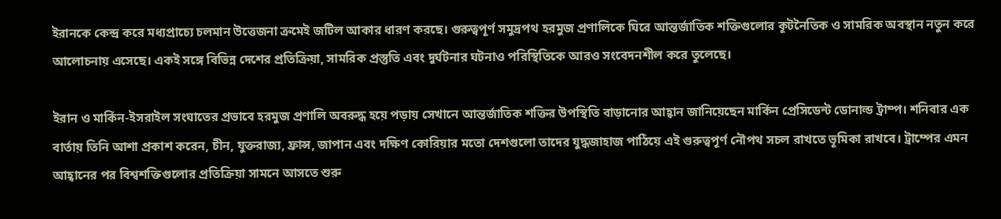ইরানকে কেন্দ্র করে মধ্যপ্রাচ্যে চলমান উত্তেজনা ক্রমেই জটিল আকার ধারণ করছে। গুরুত্বপূর্ণ সমুদ্রপথ হরমুজ প্রণালিকে ঘিরে আন্তর্জাতিক শক্তিগুলোর কূটনৈতিক ও সামরিক অবস্থান নতুন করে আলোচনায় এসেছে। একই সঙ্গে বিভিন্ন দেশের প্রতিক্রিয়া, সামরিক প্রস্তুতি এবং দুর্ঘটনার ঘটনাও পরিস্থিতিকে আরও সংবেদনশীল করে তুলেছে।

ইরান ও মার্কিন-ইসরাইল সংঘাতের প্রভাবে হরমুজ প্রণালি অবরুদ্ধ হয়ে পড়ায় সেখানে আন্তর্জাতিক শক্তির উপস্থিতি বাড়ানোর আহ্বান জানিয়েছেন মার্কিন প্রেসিডেন্ট ডোনাল্ড ট্রাম্প। শনিবার এক বার্তায় তিনি আশা প্রকাশ করেন, চীন, যুক্তরাজ্য, ফ্রান্স, জাপান এবং দক্ষিণ কোরিয়ার মতো দেশগুলো তাদের যুদ্ধজাহাজ পাঠিয়ে এই গুরুত্বপূর্ণ নৌপথ সচল রাখতে ভূমিকা রাখবে। ট্রাম্পের এমন আহ্বানের পর বিশ্বশক্তিগুলোর প্রতিক্রিয়া সামনে আসতে শুরু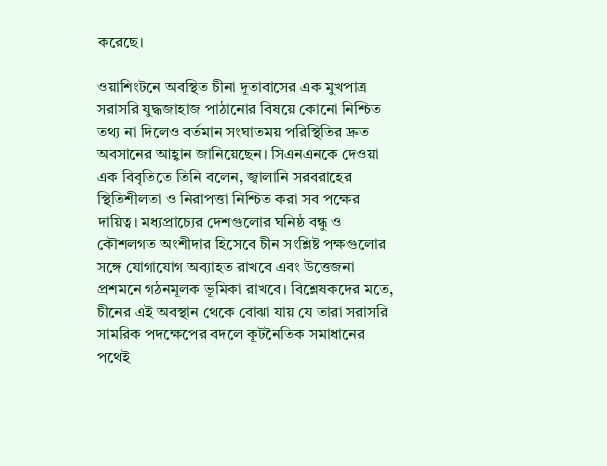করেছে।

ওয়াশিংটনে অবস্থিত চীনা দূতাবাসের এক মুখপাত্র সরাসরি যুদ্ধজাহাজ পাঠানোর বিষয়ে কোনো নিশ্চিত তথ্য না দিলেও বর্তমান সংঘাতময় পরিস্থিতির দ্রুত অবসানের আহ্বান জানিয়েছেন। সিএনএনকে দেওয়া এক বিবৃতিতে তিনি বলেন, জ্বালানি সরবরাহের স্থিতিশীলতা ও নিরাপত্তা নিশ্চিত করা সব পক্ষের দায়িত্ব। মধ্যপ্রাচ্যের দেশগুলোর ঘনিষ্ঠ বন্ধু ও কৌশলগত অংশীদার হিসেবে চীন সংশ্লিষ্ট পক্ষগুলোর সঙ্গে যোগাযোগ অব্যাহত রাখবে এবং উত্তেজনা প্রশমনে গঠনমূলক ভূমিকা রাখবে। বিশ্লেষকদের মতে, চীনের এই অবস্থান থেকে বোঝা যায় যে তারা সরাসরি সামরিক পদক্ষেপের বদলে কূটনৈতিক সমাধানের পথেই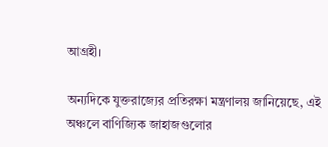আগ্রহী।

অন্যদিকে যুক্তরাজ্যের প্রতিরক্ষা মন্ত্রণালয় জানিয়েছে, এই অঞ্চলে বাণিজ্যিক জাহাজগুলোর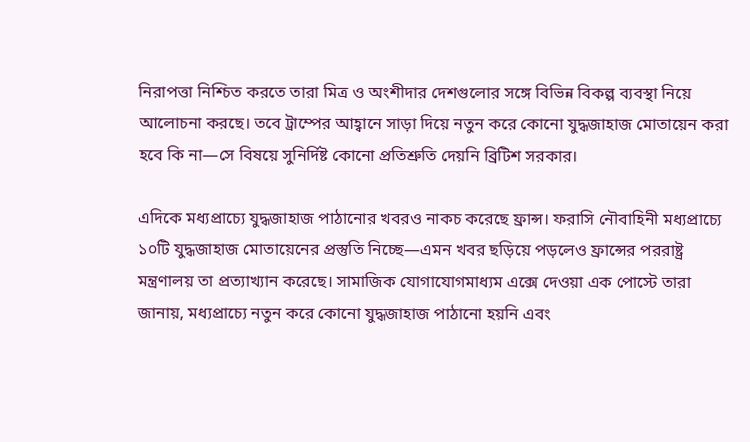নিরাপত্তা নিশ্চিত করতে তারা মিত্র ও অংশীদার দেশগুলোর সঙ্গে বিভিন্ন বিকল্প ব্যবস্থা নিয়ে আলোচনা করছে। তবে ট্রাম্পের আহ্বানে সাড়া দিয়ে নতুন করে কোনো যুদ্ধজাহাজ মোতায়েন করা হবে কি না—সে বিষয়ে সুনির্দিষ্ট কোনো প্রতিশ্রুতি দেয়নি ব্রিটিশ সরকার।

এদিকে মধ্যপ্রাচ্যে যুদ্ধজাহাজ পাঠানোর খবরও নাকচ করেছে ফ্রান্স। ফরাসি নৌবাহিনী মধ্যপ্রাচ্যে ১০টি যুদ্ধজাহাজ মোতায়েনের প্রস্তুতি নিচ্ছে—এমন খবর ছড়িয়ে পড়লেও ফ্রান্সের পররাষ্ট্র মন্ত্রণালয় তা প্রত্যাখ্যান করেছে। সামাজিক যোগাযোগমাধ্যম এক্সে দেওয়া এক পোস্টে তারা জানায়, মধ্যপ্রাচ্যে নতুন করে কোনো যুদ্ধজাহাজ পাঠানো হয়নি এবং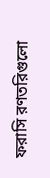ফরাসি রণতরিগুলো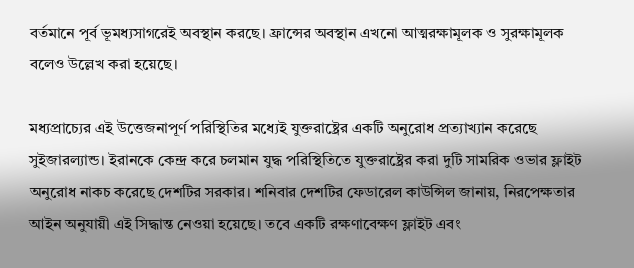বর্তমানে পূর্ব ভূমধ্যসাগরেই অবস্থান করছে। ফ্রান্সের অবস্থান এখনো আত্মরক্ষামূলক ও সুরক্ষামূলক বলেও উল্লেখ করা হয়েছে।

মধ্যপ্রাচ্যের এই উত্তেজনাপূর্ণ পরিস্থিতির মধ্যেই যুক্তরাষ্ট্রের একটি অনুরোধ প্রত্যাখ্যান করেছে সুইজারল্যান্ড। ইরানকে কেন্দ্র করে চলমান যুদ্ধ পরিস্থিতিতে যুক্তরাষ্ট্রের করা দুটি সামরিক ওভার ফ্লাইট অনুরোধ নাকচ করেছে দেশটির সরকার। শনিবার দেশটির ফেডারেল কাউন্সিল জানায়, নিরপেক্ষতার আইন অনুযায়ী এই সিদ্ধান্ত নেওয়া হয়েছে। তবে একটি রক্ষণাবেক্ষণ ফ্লাইট এবং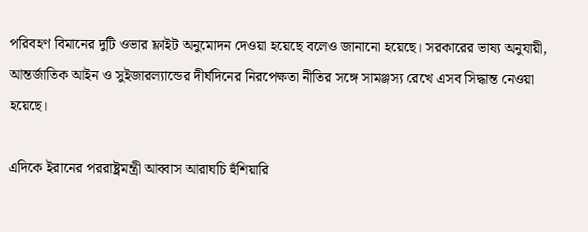পরিবহণ বিমানের দুটি ওভার ফ্লাইট অনুমোদন দেওয়া হয়েছে বলেও জানানো হয়েছে। সরকারের ভাষ্য অনুযায়ী, আন্তর্জাতিক আইন ও সুইজারল্যান্ডের দীর্ঘদিনের নিরপেক্ষতা নীতির সঙ্গে সামঞ্জস্য রেখে এসব সিদ্ধান্ত নেওয়া হয়েছে।

এদিকে ইরানের পররাষ্ট্রমন্ত্রী আব্বাস আরাঘচি হুঁশিয়ারি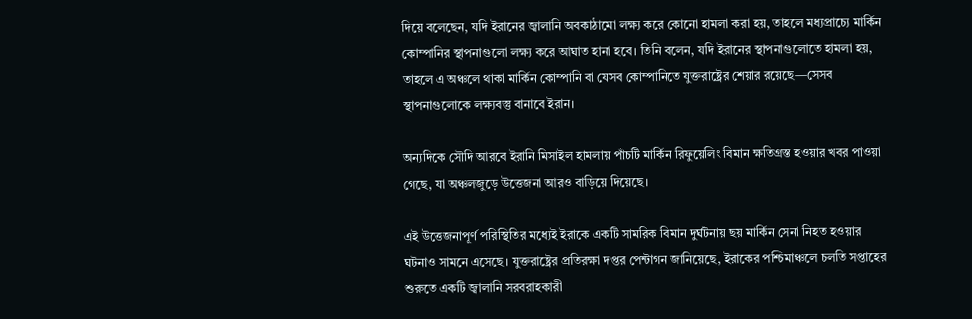দিয়ে বলেছেন, যদি ইরানের জ্বালানি অবকাঠামো লক্ষ্য করে কোনো হামলা করা হয়, তাহলে মধ্যপ্রাচ্যে মার্কিন কোম্পানির স্থাপনাগুলো লক্ষ্য করে আঘাত হানা হবে। তিনি বলেন, যদি ইরানের স্থাপনাগুলোতে হামলা হয়, তাহলে এ অঞ্চলে থাকা মার্কিন কোম্পানি বা যেসব কোম্পানিতে যুক্তরাষ্ট্রের শেয়ার রয়েছে—সেসব স্থাপনাগুলোকে লক্ষ্যবস্তু বানাবে ইরান।

অন্যদিকে সৌদি আরবে ইরানি মিসাইল হামলায় পাঁচটি মার্কিন রিফুয়েলিং বিমান ক্ষতিগ্রস্ত হওয়ার খবর পাওয়া গেছে, যা অঞ্চলজুড়ে উত্তেজনা আরও বাড়িয়ে দিয়েছে।

এই উত্তেজনাপূর্ণ পরিস্থিতির মধ্যেই ইরাকে একটি সামরিক বিমান দুর্ঘটনায় ছয় মার্কিন সেনা নিহত হওয়ার ঘটনাও সামনে এসেছে। যুক্তরাষ্ট্রের প্রতিরক্ষা দপ্তর পেন্টাগন জানিয়েছে, ইরাকের পশ্চিমাঞ্চলে চলতি সপ্তাহের শুরুতে একটি জ্বালানি সরবরাহকারী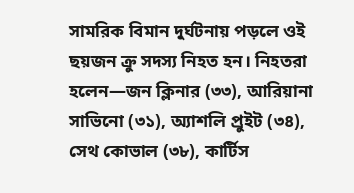সামরিক বিমান দুর্ঘটনায় পড়লে ওই ছয়জন ক্রু সদস্য নিহত হন। নিহতরা হলেন—জন ক্লিনার (৩৩), আরিয়ানা সাভিনো (৩১), অ্যাশলি প্রুইট (৩৪), সেথ কোভাল (৩৮), কার্টিস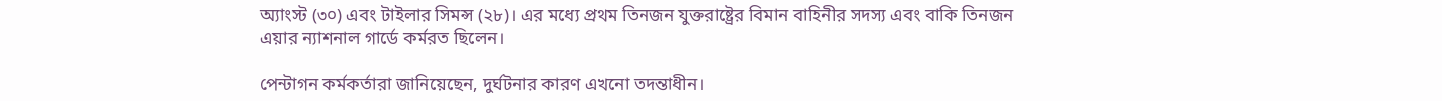অ্যাংস্ট (৩০) এবং টাইলার সিমন্স (২৮)। এর মধ্যে প্রথম তিনজন যুক্তরাষ্ট্রের বিমান বাহিনীর সদস্য এবং বাকি তিনজন এয়ার ন্যাশনাল গার্ডে কর্মরত ছিলেন।

পেন্টাগন কর্মকর্তারা জানিয়েছেন, দুর্ঘটনার কারণ এখনো তদন্তাধীন।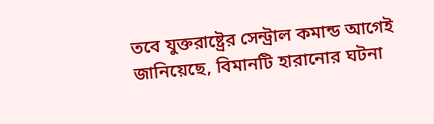তবে যুক্তরাষ্ট্রের সেন্ট্রাল কমান্ড আগেই জানিয়েছে, বিমানটি হারানোর ঘটনা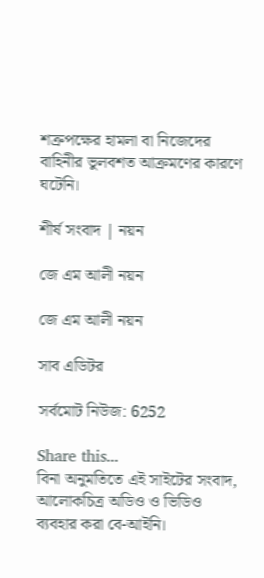শত্রুপক্ষের হামলা বা নিজেদের বাহিনীর ভুলবশত আক্রমণের কারণে ঘটেনি।

শীর্ষ সংবাদ | নয়ন

জে এম আলী নয়ন

জে এম আলী নয়ন

সাব এডিটর

সর্বমোট নিউজ: 6252

Share this...
বিনা অনুমতিতে এই সাইটের সংবাদ, আলোকচিত্র অডিও ও ভিডিও ব্যবহার করা বে-আইনি।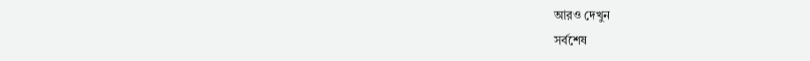আরও দেখুন
সর্বশেষ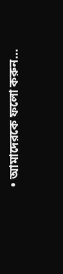• আমাদেরকে ফলো করুন…